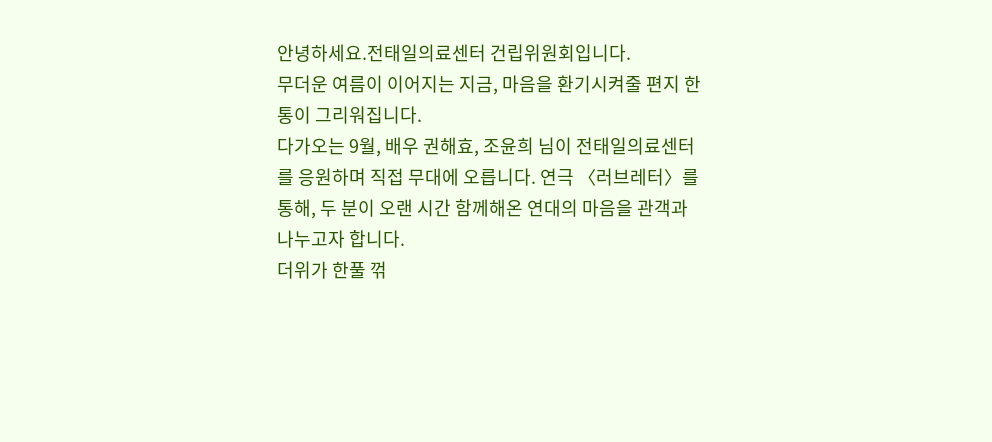안녕하세요.전태일의료센터 건립위원회입니다.
무더운 여름이 이어지는 지금, 마음을 환기시켜줄 편지 한 통이 그리워집니다.
다가오는 9월, 배우 권해효, 조윤희 님이 전태일의료센터를 응원하며 직접 무대에 오릅니다. 연극 〈러브레터〉를 통해, 두 분이 오랜 시간 함께해온 연대의 마음을 관객과 나누고자 합니다.
더위가 한풀 꺾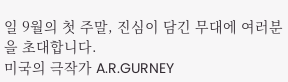일 9월의 첫 주말, 진심이 담긴 무대에 여러분을 초대합니다.
미국의 극작가 A.R.GURNEY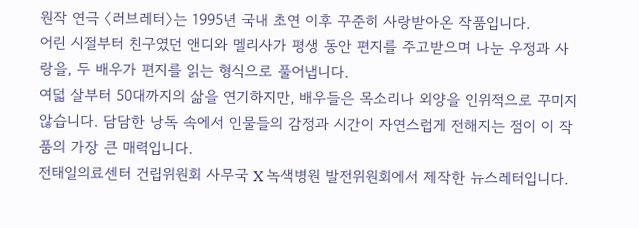원작 연극 〈러브레터〉는 1995년 국내 초연 이후 꾸준히 사랑받아온 작품입니다.
어린 시절부터 친구였던 앤디와 멜리사가 평생 동안 편지를 주고받으며 나눈 우정과 사랑을, 두 배우가 편지를 읽는 형식으로 풀어냅니다.
여덟 살부터 50대까지의 삶을 연기하지만, 배우들은 목소리나 외양을 인위적으로 꾸미지 않습니다. 담담한 낭독 속에서 인물들의 감정과 시간이 자연스럽게 전해지는 점이 이 작품의 가장 큰 매력입니다.
전태일의료센터 건립위원회 사무국 X 녹색병원 발전위원회에서 제작한 뉴스레터입니다.